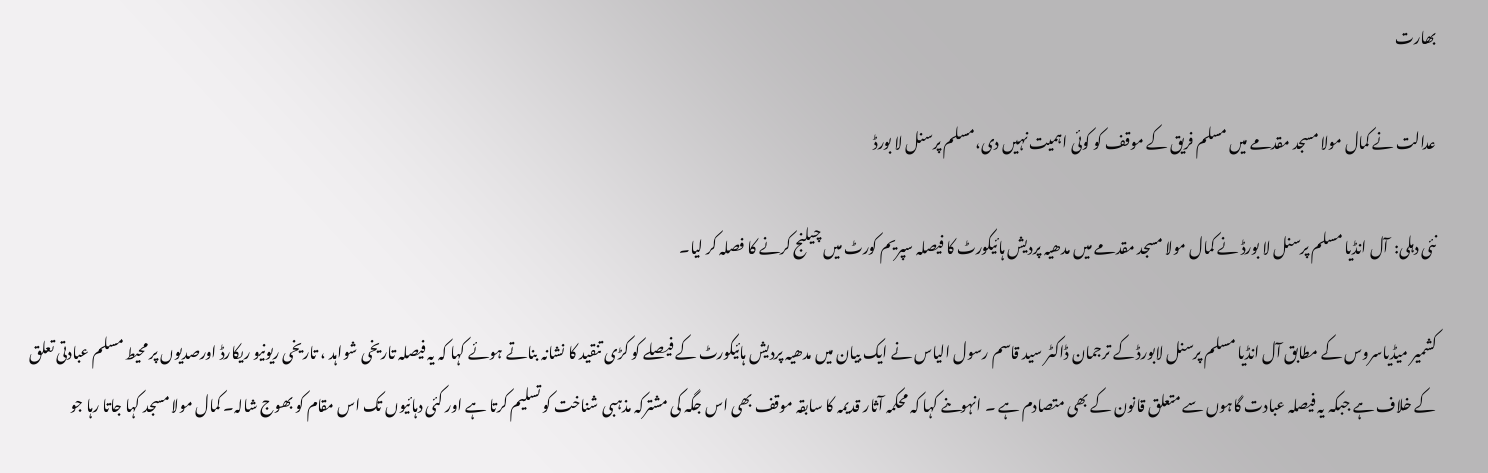بھارت

عدالت نے کمال مولا مسجد مقدمے میں مسلم فریق کے موقف کو کوئی اہمیت نہیں دی،مسلم پرسنل لا بورڈ

نئی دہلی:  آل انڈیا مسلم پرسنل لا بورڈ نے کمال مولا مسجد مقدمے میں مدھیہ پردیش ہائیکورٹ کا فیصلہ سپریم کورٹ میں چیلنج کرنے کا فصلہ کر لیا۔

کشمیر میڈیاسروس کے مطابق آل انڈیا مسلم پرسنل لابورڈ کے ترجمان ڈاکٹر سید قاسم رسول الیاس نے ایک بیان میں مدھیہ پردیش ہائیکورٹ کے فیصلے کو کڑی تنقید کا نشانہ بناتے ہوئے کہا کہ یہ فیصلہ تاریخی شواہد ، تاریخی ریونیو ریکارڈ اورصدیوں پر محیط مسلم عبادتی تعلق کے خلاف ہے جبکہ یہ فیصلہ عبادت گاہوں سے متعلق قانون کے بھی متصادم ہے ۔ انہوںنے کہا کہ محکمہ آثار قدیمہ کا سابقہ موقف بھی اس جگہ کی مشترکہ مذہبی شناخت کو تسلیم کرتا ہے اور کئی دہائیوں تک اس مقام کو بھوج شالہ۔ کمال مولا مسجد کہا جاتا رہا جو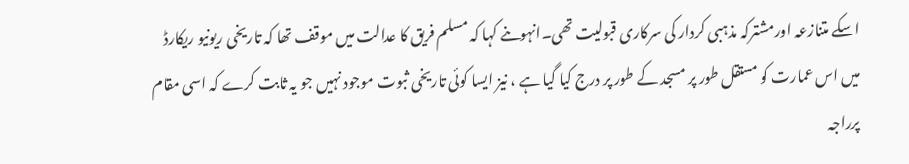اسکے متنازعہ اورمشترکہ مذہبی کردار کی سرکاری قبولیت تھی۔انہوںنے کہا کہ مسلم فریق کا عدالت میں موقف تھا کہ تاریخی ریونیو ریکارڈ میں اس عمارت کو مستقل طور پر مسجد کے طور پر درج کیا گیا ہے ، نیز ایسا کوئی تاریخی ثبوت موجود نہیں جو یہ ثابت کرے کہ اسی مقام پرراجہ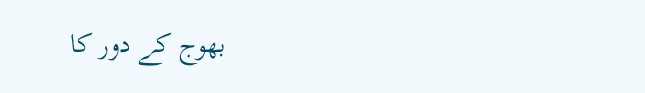بھوج کے دور کا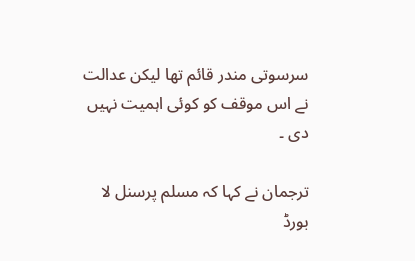سرسوتی مندر قائم تھا لیکن عدالت نے اس موقف کو کوئی اہمیت نہیں دی ۔

ترجمان نے کہا کہ مسلم پرسنل لا بورڈ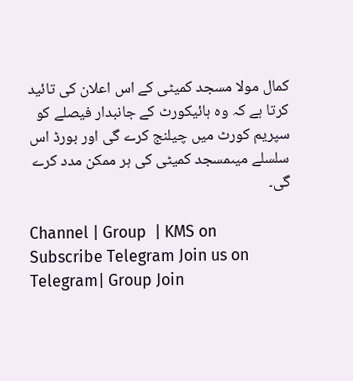کمال مولا مسجد کمیٹی کے اس اعلان کی تائید کرتا ہے کہ وہ ہائیکورٹ کے جانبدار فیصلے کو سپریم کورٹ میں چیلنج کرے گی اور بورڈ اس سلسلے میںمسجد کمیٹی کی ہر ممکن مدد کرے گی۔

Channel | Group  | KMS on
Subscribe Telegram Join us on Telegram| Group Join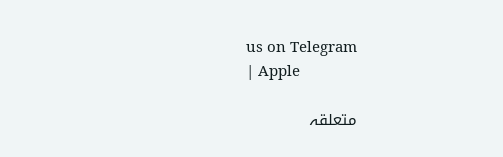us on Telegram
| Apple

متعلقہ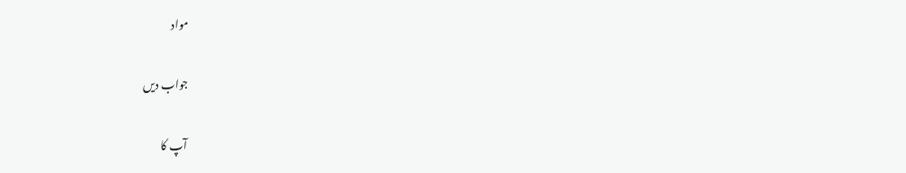مواد

جواب دیں

آپ کا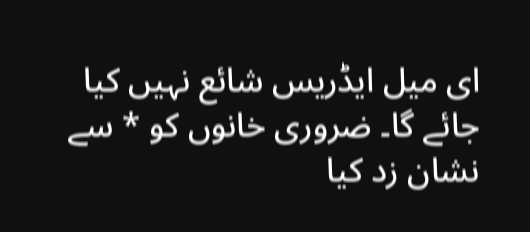ای میل ایڈریس شائع نہیں کیا جائے گا۔ ضروری خانوں کو * سے نشان زد کیا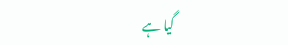گیا ہے